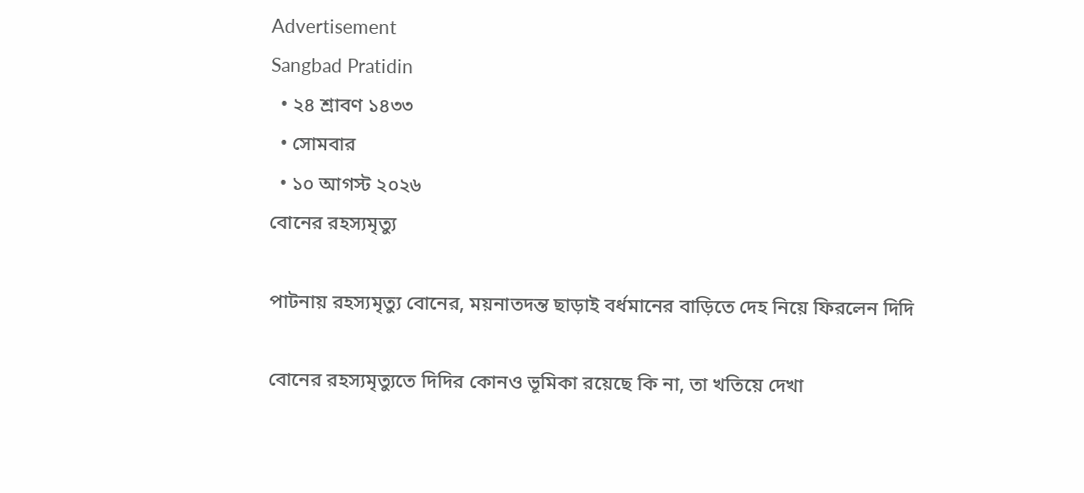Advertisement
Sangbad Pratidin
  • ২৪ শ্রাবণ ১৪৩৩
  • সোমবার
  • ১০ আগস্ট ২০২৬
বোনের রহস্যমৃত্যু

পাটনায় রহস্যমৃত্যু বোনের, ময়নাতদন্ত ছাড়াই বর্ধমানের বাড়িতে দেহ নিয়ে ফিরলেন দিদি

বোনের রহস্যমৃত্যুতে দিদির কোনও ভূমিকা রয়েছে কি না, তা খতিয়ে দেখা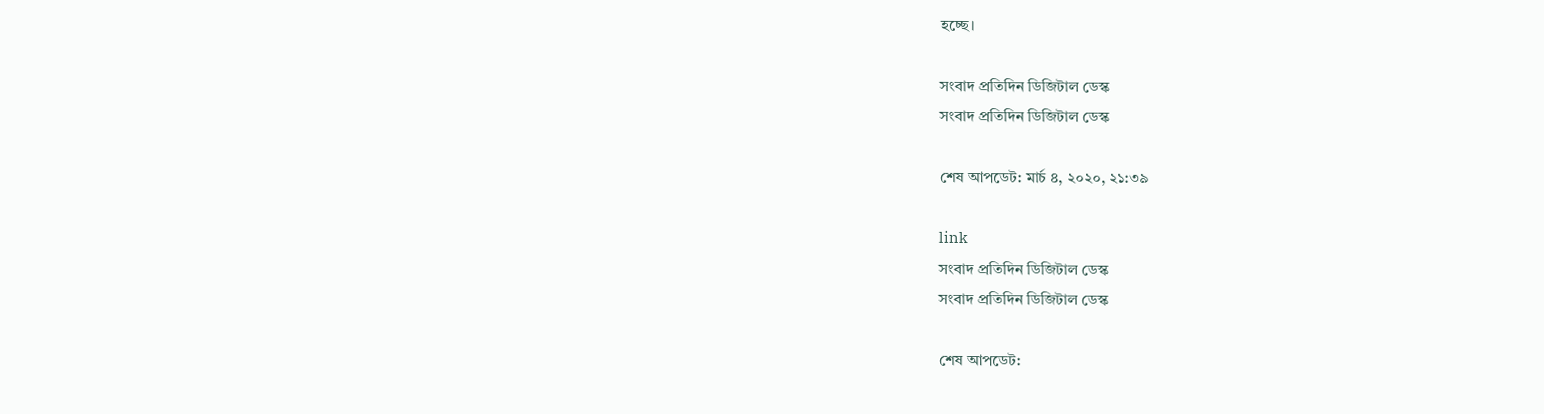হচ্ছে।

সংবাদ প্রতিদিন ডিজিটাল ডেস্ক
সংবাদ প্রতিদিন ডিজিটাল ডেস্ক

শেষ আপডেট: মার্চ ৪, ২০২০, ২১:৩৯

link
সংবাদ প্রতিদিন ডিজিটাল ডেস্ক
সংবাদ প্রতিদিন ডিজিটাল ডেস্ক

শেষ আপডেট: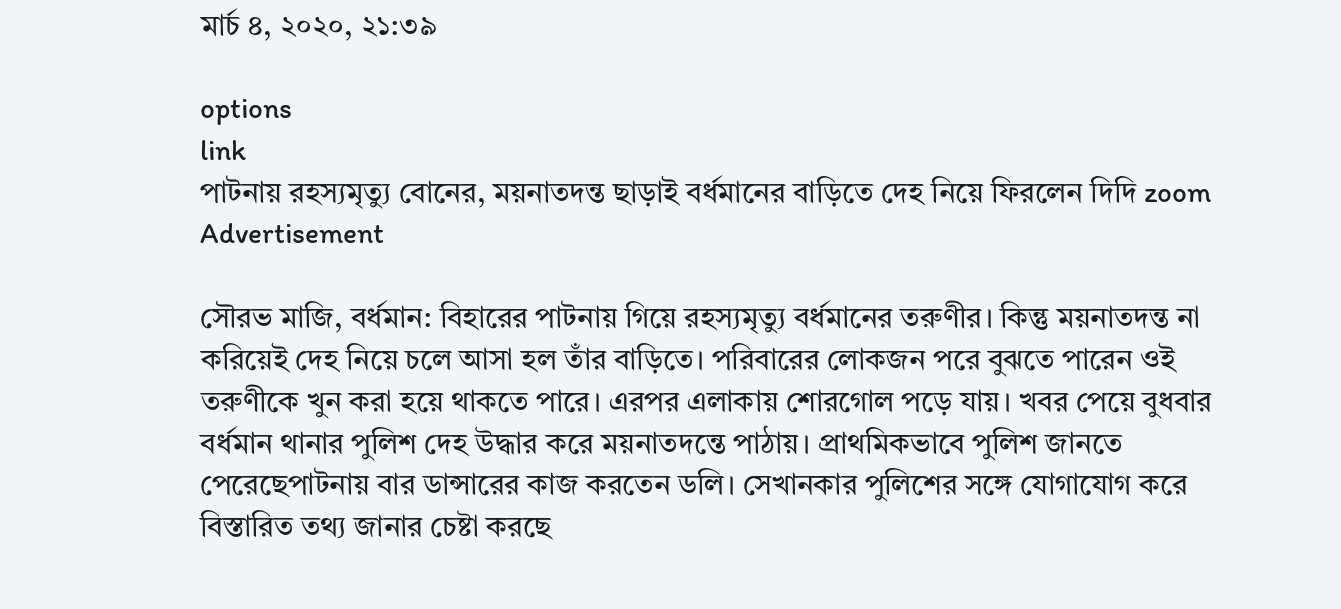মার্চ ৪, ২০২০, ২১:৩৯

options
link
পাটনায় রহস্যমৃত্যু বোনের, ময়নাতদন্ত ছাড়াই বর্ধমানের বাড়িতে দেহ নিয়ে ফিরলেন দিদি zoom
Advertisement

সৌরভ মাজি, বর্ধমান: বিহারের পাটনায় গিয়ে রহস্যমৃত্যু বর্ধমানের তরুণীর। কিন্তু ময়নাতদন্ত না করিয়েই দেহ নিয়ে চলে আসা হল তাঁর বাড়িতে। পরিবারের লোকজন পরে বুঝতে পারেন ওই তরুণীকে খুন করা হয়ে থাকতে পারে। এরপর এলাকায় শোরগোল পড়ে যায়। খবর পেয়ে বুধবার বর্ধমান থানার পুলিশ দেহ উদ্ধার করে ময়নাতদন্তে পাঠায়। প্রাথমিকভাবে পুলিশ জানতে পেরেছেপাটনায় বার ডান্সারের কাজ করতেন ডলি। সেখানকার পুলিশের সঙ্গে যোগাযোগ করে বিস্তারিত তথ্য জানার চেষ্টা করছে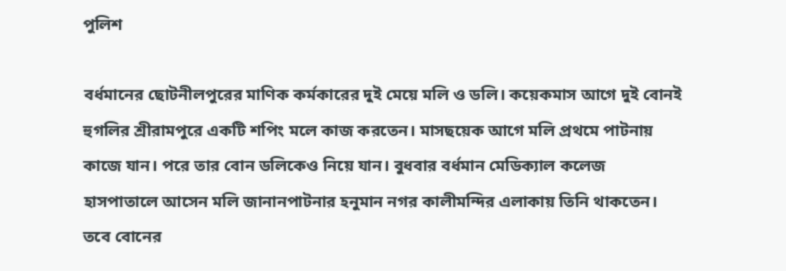পুলিশ

বর্ধমানের ছোটনীলপুরের মাণিক কর্মকারের দুই মেয়ে মলি ও ডলি। কয়েকমাস আগে দুই বোনই হুগলির শ্রীরামপুরে একটি শপিং মলে কাজ করতেন। মাসছয়েক আগে মলি প্রথমে পাটনায় কাজে যান। পরে তার বোন ডলিকেও নিয়ে যান। বুধবার বর্ধমান মেডিক্যাল কলেজ হাসপাতালে আসেন মলি জানানপাটনার হনুমান নগর কালীমন্দির এলাকায় তিনি থাকতেন। তবে বোনের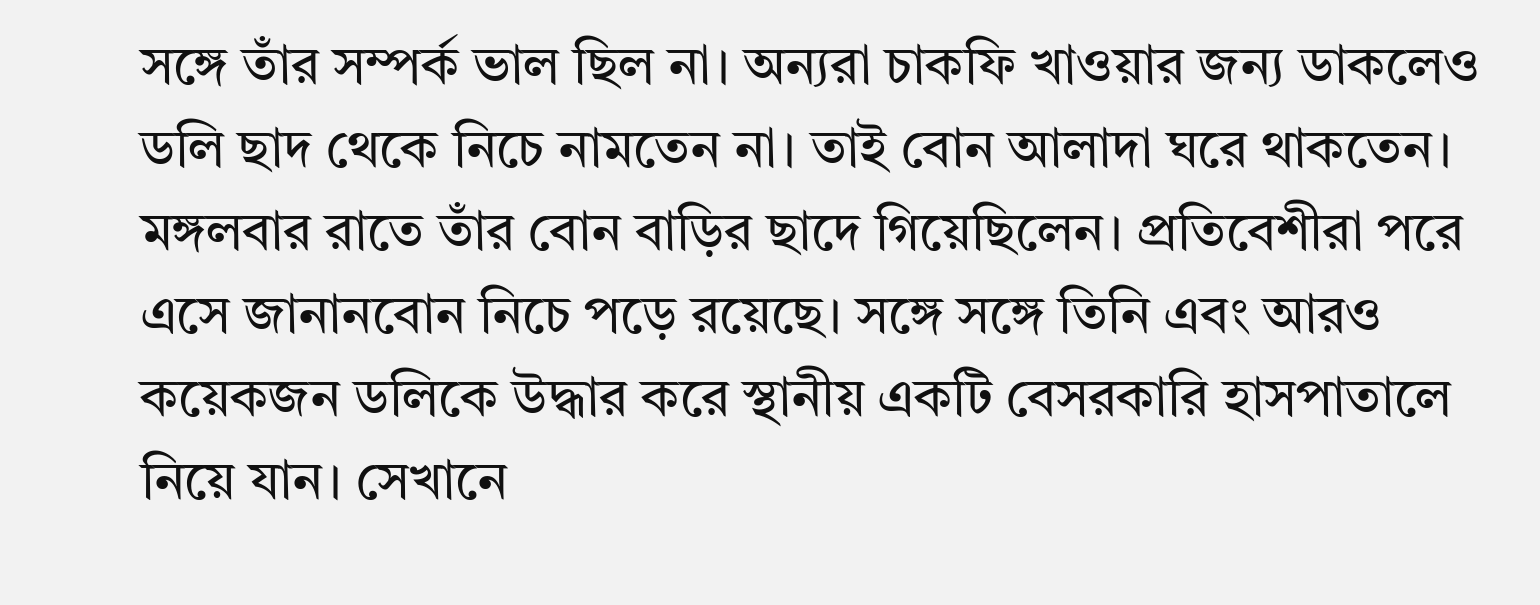সঙ্গে তাঁর সম্পর্ক ভাল ছিল না। অন্যরা চাকফি খাওয়ার জন্য ডাকলেও ডলি ছাদ থেকে নিচে নামতেন না। তাই বোন আলাদা ঘরে থাকতেন। মঙ্গলবার রাতে তাঁর বোন বাড়ির ছাদে গিয়েছিলেন। প্রতিবেশীরা পরে এসে জানানবোন নিচে পড়ে রয়েছে। সঙ্গে সঙ্গে তিনি এবং আরও কয়েকজন ডলিকে উদ্ধার করে স্থানীয় একটি বেসরকারি হাসপাতালে নিয়ে যান। সেখানে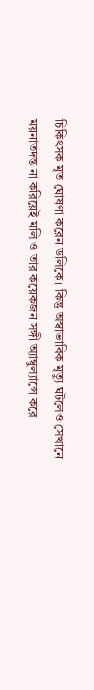চিকিৎসক মৃত ঘোষণা করেন ডলিকে। কিন্তু অস্বাভাবিক মৃত্যু ঘটলেও সেখানে ময়নাতদন্ত না করিয়েই মলি ও তার কয়েকজন সঙ্গী অ্যাম্বুল্যান্সে করে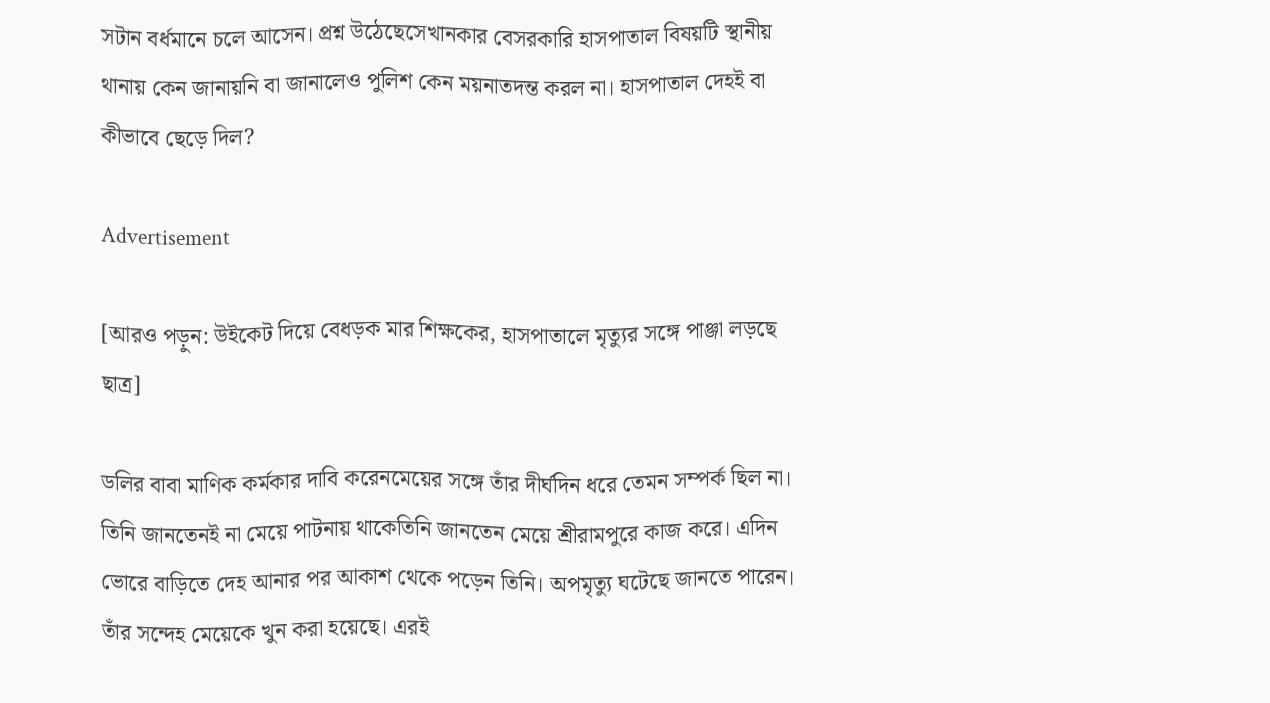সটান বর্ধমানে চলে আসেন। প্রশ্ন উঠেছেসেখানকার বেসরকারি হাসপাতাল বিষয়টি স্থানীয় থানায় কেন জানায়নি বা জানালেও পুলিশ কেন ময়নাতদন্ত করল না। হাসপাতাল দেহই বা কীভাবে ছেড়ে দিল?

Advertisement

[আরও পড়ুন: উইকেট দিয়ে বেধড়ক মার শিক্ষকের, হাসপাতালে মৃত্যুর সঙ্গে পাঞ্জা লড়ছে ছাত্র]

ডলির বাবা মাণিক কর্মকার দাবি করেনমেয়ের সঙ্গে তাঁর দীর্ঘদিন ধরে তেমন সম্পর্ক ছিল না। তিনি জানতেনই না মেয়ে পাটনায় থাকেতিনি জানতেন মেয়ে শ্রীরামপুরে কাজ করে। এদিন ভোরে বাড়িতে দেহ আনার পর আকাশ থেকে পড়েন তিনি। অপমৃত্যু ঘটেছে জানতে পারেন। তাঁর সন্দেহ মেয়েকে খুন করা হয়েছে। এরই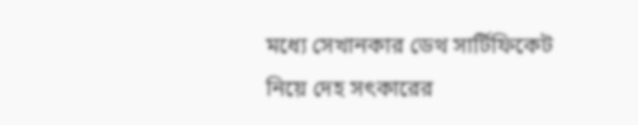মধ্যে সেখানকার ডেথ সার্টিফিকেট নিয়ে দেহ সৎকারের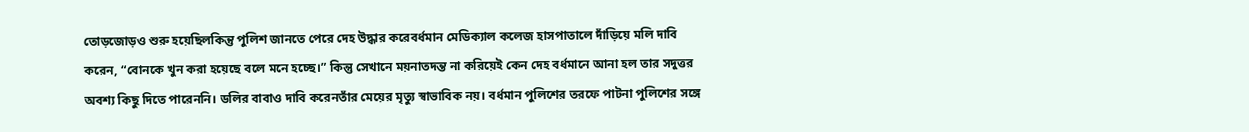তোড়জোড়ও শুরু হয়েছিলকিন্তু পুলিশ জানতে পেরে দেহ উদ্ধার করেবর্ধমান মেডিক্যাল কলেজ হাসপাতালে দাঁড়িয়ে মলি দাবি করেন, “বোনকে খুন করা হয়েছে বলে মনে হচ্ছে।” কিন্তু সেখানে ময়নাতদন্ত না করিয়েই কেন দেহ বর্ধমানে আনা হল তার সদুত্তর অবশ্য কিছু দিতে পারেননি। ডলির বাবাও দাবি করেনতাঁর মেয়ের মৃত্যু স্বাভাবিক নয়। বর্ধমান পুলিশের তরফে পাটনা পুলিশের সঙ্গে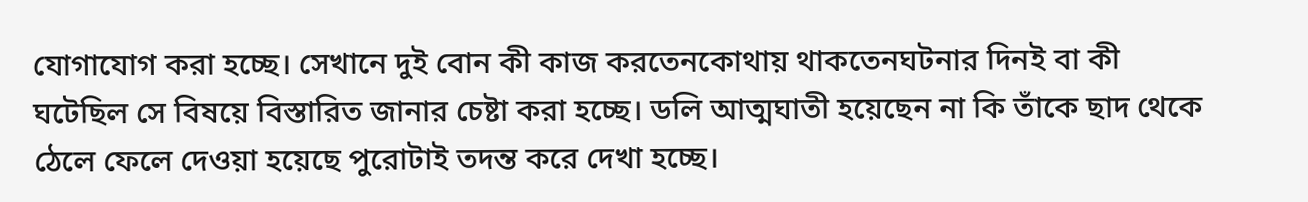যোগাযোগ করা হচ্ছে। সেখানে দুই বোন কী কাজ করতেনকোথায় থাকতেনঘটনার দিনই বা কী ঘটেছিল সে বিষয়ে বিস্তারিত জানার চেষ্টা করা হচ্ছে। ডলি আত্মঘাতী হয়েছেন না কি তাঁকে ছাদ থেকে ঠেলে ফেলে দেওয়া হয়েছে পুরোটাই তদন্ত করে দেখা হচ্ছে।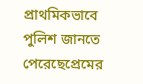প্রাথমিকভাবে পুলিশ জানতে পেরেছেপ্রেমের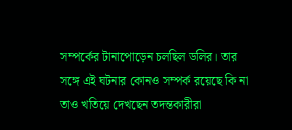সম্পর্কের টানাপোড়েন চলছিল ডলির। তার সঙ্গে এই ঘটনার কোনও সম্পর্ক রয়েছে কি না তাও খতিয়ে দেখছেন তদন্তকারীরা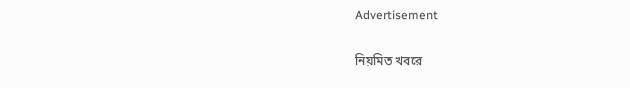Advertisement

নিয়মিত খবরে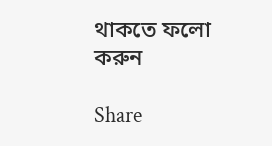থাকতে ফলো করুন

Share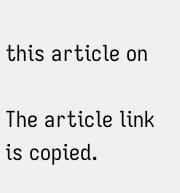this article on

The article link is copied.